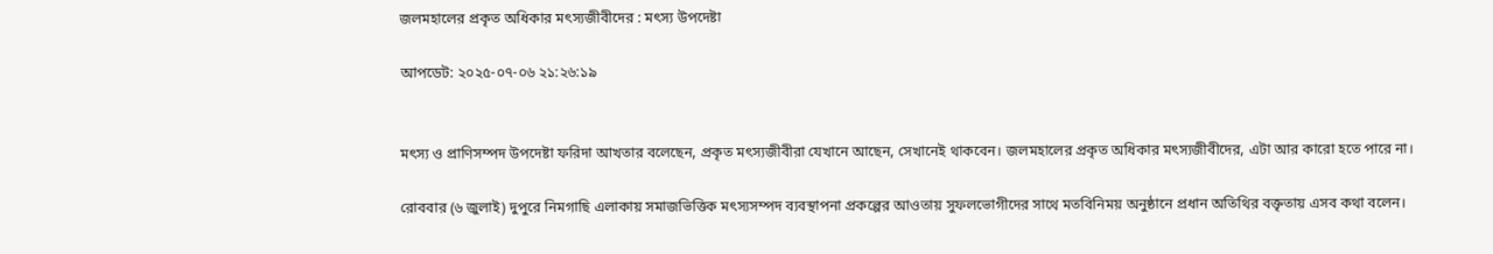জলমহালের প্রকৃত অধিকার মৎস্যজীবীদের : মৎস্য উপদেষ্টা

আপডেট: ২০২৫-০৭-০৬ ২১:২৬:১৯


মৎস্য ও প্রাণিসম্পদ উপদেষ্টা ফরিদা আখতার বলেছেন, প্রকৃত মৎস্যজীবীরা যেখানে আছেন, সেখানেই থাকবেন। জলমহালের প্রকৃত অধিকার মৎস্যজীবীদের, এটা আর কারো হতে পারে না।

রোববার (৬ জুলাই) দুপুরে নিমগাছি এলাকায় সমাজভিত্তিক মৎস্যসম্পদ ব্যবস্থাপনা প্রকল্পের আওতায় সুফলভোগীদের সাথে মতবিনিময় অনুষ্ঠানে প্রধান অতিথির বক্তৃতায় এসব কথা বলেন।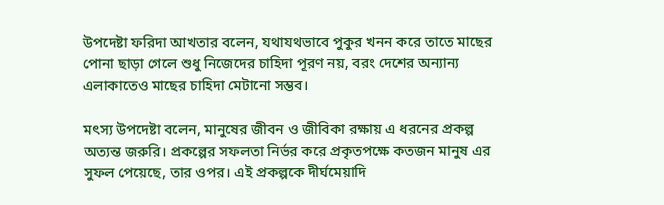উপদেষ্টা ফরিদা আখতার বলেন, যথাযথভাবে পুকুর খনন করে তাতে মাছের পোনা ছাড়া গেলে শুধু নিজেদের চাহিদা পূরণ নয়, বরং দেশের অন্যান্য এলাকাতেও মাছের চাহিদা মেটানো সম্ভব।

মৎস্য উপদেষ্টা বলেন, মানুষের জীবন ও জীবিকা রক্ষায় এ ধরনের প্রকল্প অত্যন্ত জরুরি। প্রকল্পের সফলতা নির্ভর করে প্রকৃতপক্ষে কতজন মানুষ এর সুফল পেয়েছে, তার ওপর। এই প্রকল্পকে দীর্ঘমেয়াদি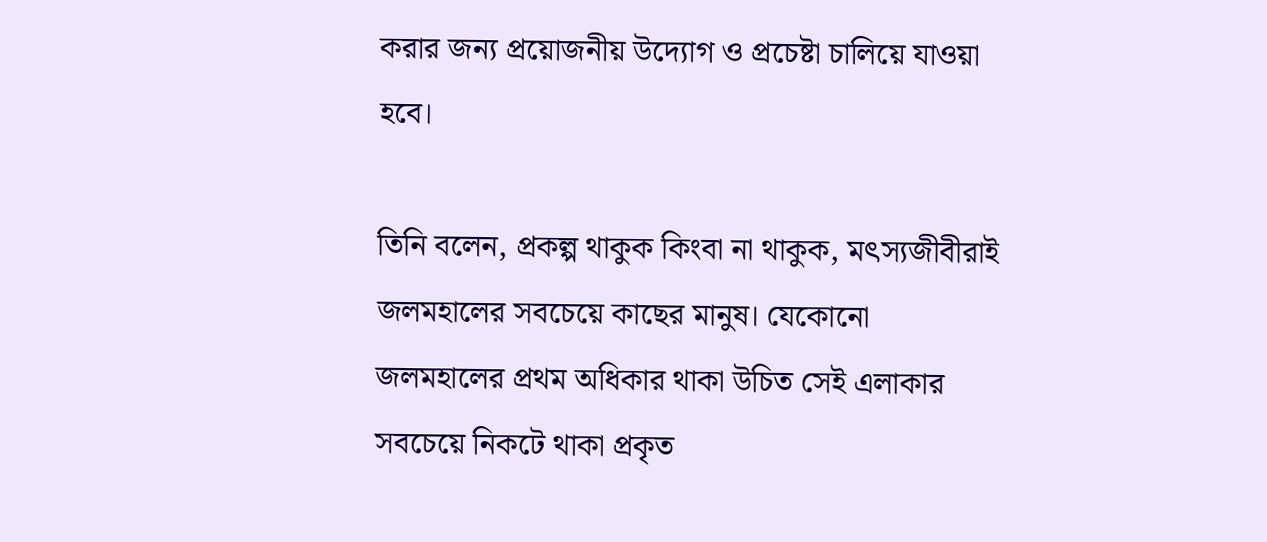করার জন্য প্রয়োজনীয় উদ্যোগ ও প্রচেষ্টা চালিয়ে যাওয়া হবে।

তিনি বলেন, প্রকল্প থাকুক কিংবা না থাকুক, মৎস্যজীবীরাই জলমহালের সবচেয়ে কাছের মানুষ। যেকোনো জলমহালের প্রথম অধিকার থাকা উচিত সেই এলাকার সবচেয়ে নিকটে থাকা প্রকৃত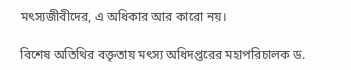মৎস্যজীবীদের, এ অধিকার আর কারো নয়।

বিশেষ অতিথির বক্তৃতায় মৎস্য অধিদপ্তরের মহাপরিচালক ড.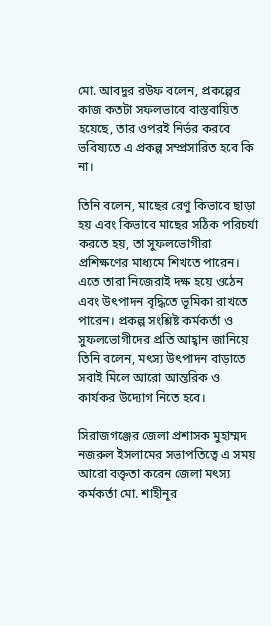মো. আবদুর রউফ বলেন, প্রকল্পের কাজ কতটা সফলভাবে বাস্তবায়িত হয়েছে, তার ওপরই নির্ভর করবে ভবিষ্যতে এ প্রকল্প সম্প্রসারিত হবে কি না।

তিনি বলেন, মাছের রেণু কিভাবে ছাড়া হয় এবং কিভাবে মাছের সঠিক পরিচর্যা করতে হয়, তা সুফলভোগীরা প্রশিক্ষণের মাধ্যমে শিখতে পারেন। এতে তারা নিজেরাই দক্ষ হয়ে ওঠেন এবং উৎপাদন বৃদ্ধিতে ভূমিকা রাখতে পারেন। প্রকল্প সংশ্লিষ্ট কর্মকর্তা ও সুফলভোগীদের প্রতি আহ্বান জানিয়ে তিনি বলেন, মৎস্য উৎপাদন বাড়াতে সবাই মিলে আরো আন্তরিক ও কার্যকর উদ্যোগ নিতে হবে।

সিরাজগঞ্জের জেলা প্রশাসক মুহাম্মদ নজরুল ইসলামের সভাপতিত্বে এ সময় আরো বক্তৃতা করেন জেলা মৎস্য কর্মকর্তা মো. শাহীনূর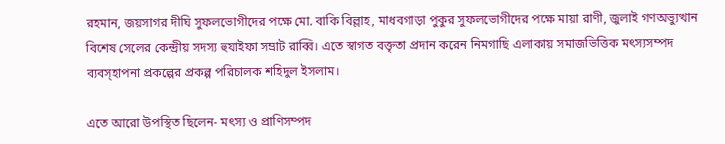রহমান, জয়সাগর দীঘি সুফলভোগীদের পক্ষে মো. বাকি বিল্লাহ, মাধবগাড়া পুকুর সুফলভোগীদের পক্ষে মায়া রাণী, জুলাই গণঅভ্যুত্থান বিশেষ সেলের কেন্দ্রীয় সদস্য হুযাইফা সম্রাট রাব্বি। এতে স্বাগত বক্তৃতা প্রদান করেন নিমগাছি এলাকায় সমাজভিত্তিক মৎস্যসম্পদ ব্যবস্হাপনা প্রকল্পের প্রকল্প পরিচালক শহিদুল ইসলাম।

এতে আরো উপস্থিত ছিলেন- মৎস্য ও প্রাণিসম্পদ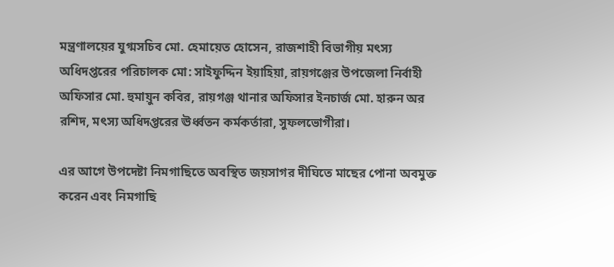মন্ত্রণালয়ের যুগ্মসচিব মো. হেমায়েত হোসেন, রাজশাহী বিভাগীয় মৎস্য অধিদপ্তরের পরিচালক মো: সাইফুদ্দিন ইয়াহিয়া, রায়গঞ্জের উপজেলা নির্বাহী অফিসার মো. হুমায়ুন কবির, রায়গঞ্জ থানার অফিসার ইনচার্জ মো. হারুন অর রশিদ, মৎস্য অধিদপ্তরের ঊর্ধ্বতন কর্মকর্তারা, সুফলভোগীরা।

এর আগে উপদেষ্টা নিমগাছিতে অবস্থিত জয়সাগর দীঘিতে মাছের পোনা অবমুক্ত করেন এবং নিমগাছি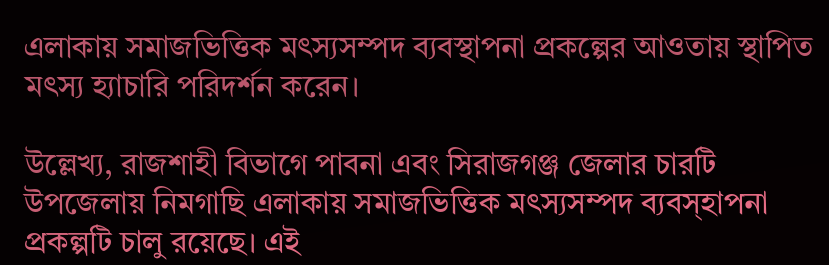এলাকায় সমাজভিত্তিক মৎস্যসম্পদ ব্যবস্থাপনা প্রকল্পের আওতায় স্থাপিত মৎস্য হ্যাচারি পরিদর্শন করেন।

উল্লেখ্য, রাজশাহী বিভাগে পাবনা এবং সিরাজগঞ্জ জেলার চারটি উপজেলায় নিমগাছি এলাকায় সমাজভিত্তিক মৎস্যসম্পদ ব্যবস্হাপনা প্রকল্পটি চালু রয়েছে। এই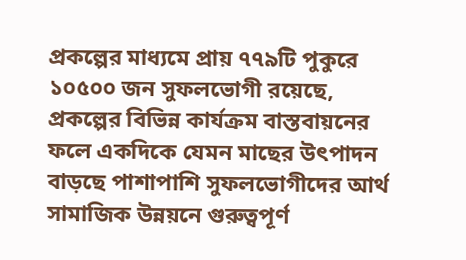প্রকল্পের মাধ্যমে প্রায় ৭৭৯টি পুকুরে ১০৫০০ জন সুফলভোগী রয়েছে, প্রকল্পের বিভিন্ন কার্যক্রম বাস্তবায়নের ফলে একদিকে যেমন মাছের উৎপাদন বাড়ছে পাশাপাশি সুফলভোগীদের আর্থ সামাজিক উন্নয়নে গুরুত্বপূর্ণ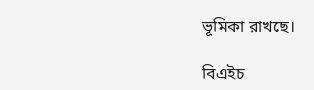ভূমিকা রাখছে।

বিএইচ